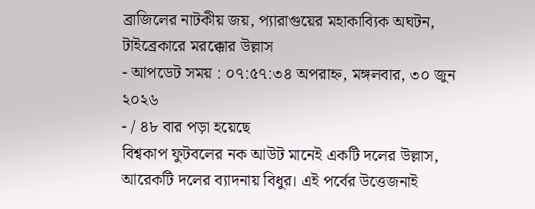ব্রাজিলের নাটকীয় জয়, প্যারাগুয়ের মহাকাব্যিক অঘটন, টাইব্রেকারে মরক্কোর উল্লাস
- আপডেট সময় : ০৭:৫৭:৩৪ অপরাহ্ন, মঙ্গলবার, ৩০ জুন ২০২৬
- / ৪৮ বার পড়া হয়েছে
বিশ্বকাপ ফুটবলের নক আউট মানেই একটি দলের উল্লাস, আরেকটি দলের ব্যাদনায় বিধুর। এই পর্বের উত্তেজনাই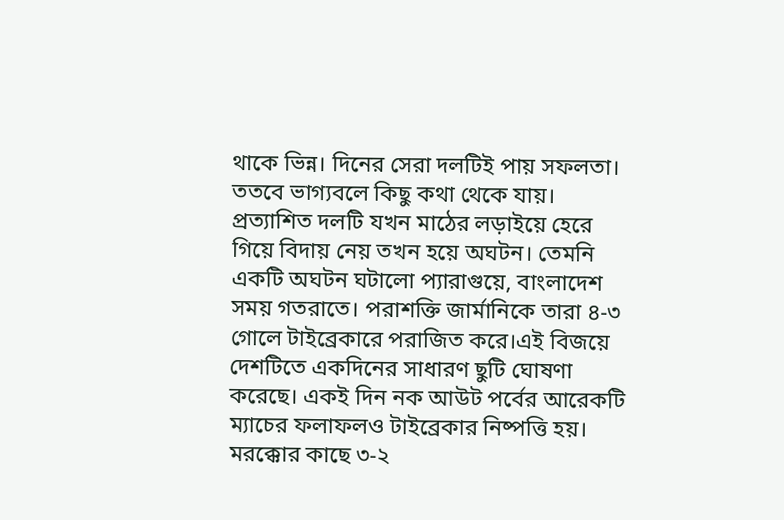থাকে ভিন্ন। দিনের সেরা দলটিই পায় সফলতা। ততবে ভাগ্যবলে কিছু কথা থেকে যায়। প্রত্যাশিত দলটি যখন মাঠের লড়াইয়ে হেরে গিয়ে বিদায় নেয় তখন হয়ে অঘটন। তেমনি একটি অঘটন ঘটালো প্যারাগুয়ে, বাংলাদেশ সময় গতরাতে। পরাশক্তি জার্মানিকে তারা ৪-৩ গোলে টাইব্রেকারে পরাজিত করে।এই বিজয়ে দেশটিতে একদিনের সাধারণ ছুটি ঘোষণা করেছে। একই দিন নক আউট পর্বের আরেকটি ম্যাচের ফলাফলও টাইব্রেকার নিষ্পত্তি হয়। মরক্কোর কাছে ৩-২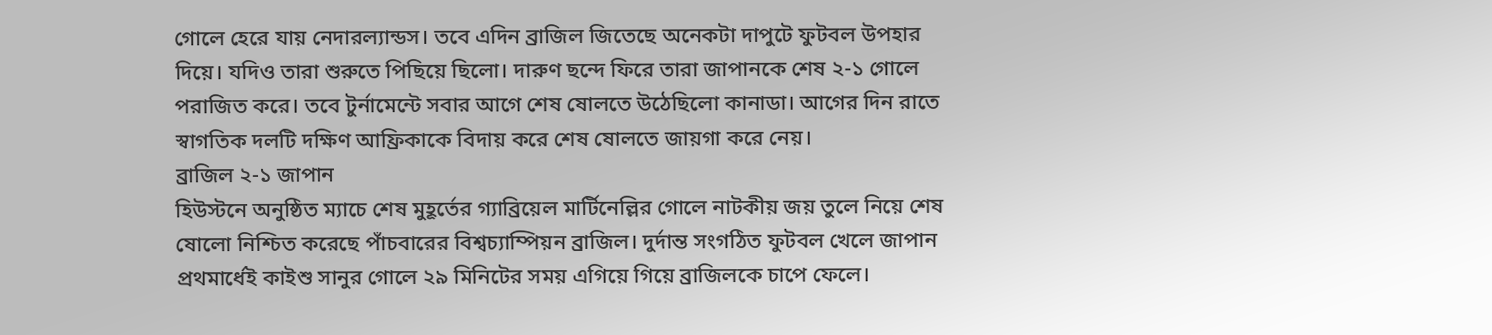গোলে হেরে যায় নেদারল্যান্ডস। তবে এদিন ব্রাজিল জিতেছে অনেকটা দাপুটে ফুটবল উপহার দিয়ে। যদিও তারা শুরুতে পিছিয়ে ছিলো। দারুণ ছন্দে ফিরে তারা জাপানকে শেষ ২-১ গোলে পরাজিত করে। তবে টুর্নামেন্টে সবার আগে শেষ ষোলতে উঠেছিলো কানাডা। আগের দিন রাতে স্বাগতিক দলটি দক্ষিণ আফ্রিকাকে বিদায় করে শেষ ষোলতে জায়গা করে নেয়।
ব্রাজিল ২-১ জাপান
হিউস্টনে অনুষ্ঠিত ম্যাচে শেষ মুহূর্তের গ্যাব্রিয়েল মার্টিনেল্লির গোলে নাটকীয় জয় তুলে নিয়ে শেষ ষোলো নিশ্চিত করেছে পাঁচবারের বিশ্বচ্যাম্পিয়ন ব্রাজিল। দুর্দান্ত সংগঠিত ফুটবল খেলে জাপান প্রথমার্ধেই কাইশু সানুর গোলে ২৯ মিনিটের সময় এগিয়ে গিয়ে ব্রাজিলকে চাপে ফেলে।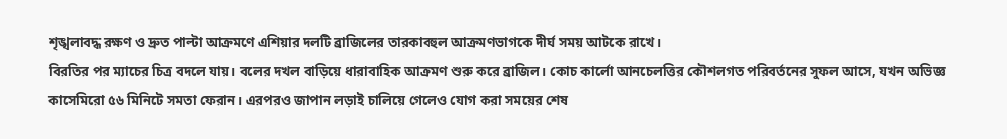শৃঙ্খলাবদ্ধ রক্ষণ ও দ্রুত পাল্টা আক্রমণে এশিয়ার দলটি ব্রাজিলের তারকাবহুল আক্রমণভাগকে দীর্ঘ সময় আটকে রাখে।
বিরতির পর ম্যাচের চিত্র বদলে যায়। বলের দখল বাড়িয়ে ধারাবাহিক আক্রমণ শুরু করে ব্রাজিল। কোচ কার্লো আনচেলত্তির কৌশলগত পরিবর্তনের সুফল আসে, যখন অভিজ্ঞ কাসেমিরো ৫৬ মিনিটে সমতা ফেরান। এরপরও জাপান লড়াই চালিয়ে গেলেও যোগ করা সময়ের শেষ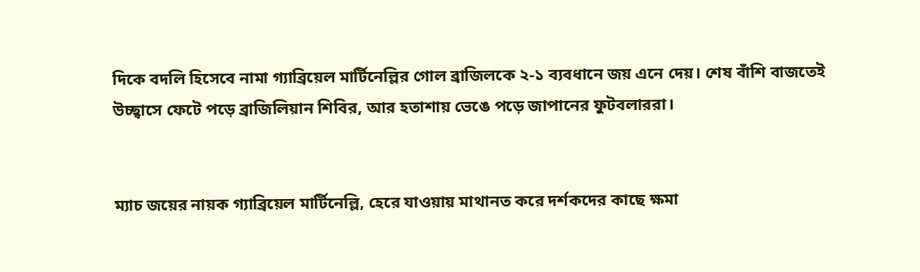দিকে বদলি হিসেবে নামা গ্যাব্রিয়েল মার্টিনেল্লির গোল ব্রাজিলকে ২-১ ব্যবধানে জয় এনে দেয়। শেষ বাঁশি বাজতেই উচ্ছ্বাসে ফেটে পড়ে ব্রাজিলিয়ান শিবির, আর হতাশায় ভেঙে পড়ে জাপানের ফুটবলাররা।


ম্যাচ জয়ের নায়ক গ্যাব্রিয়েল মার্টিনেল্লি, হেরে যাওয়ায় মাথানত করে দর্শকদের কাছে ক্ষমা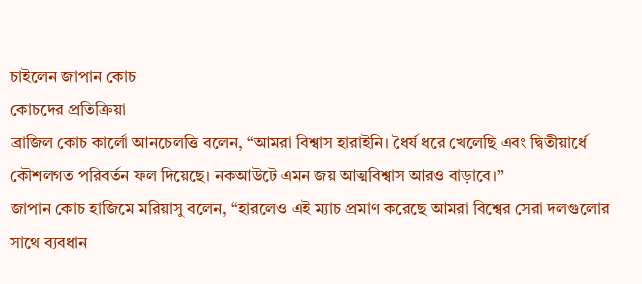চাইলেন জাপান কোচ
কোচদের প্রতিক্রিয়া
ব্রাজিল কোচ কার্লো আনচেলত্তি বলেন, “আমরা বিশ্বাস হারাইনি। ধৈর্য ধরে খেলেছি এবং দ্বিতীয়ার্ধে কৌশলগত পরিবর্তন ফল দিয়েছে। নকআউটে এমন জয় আত্মবিশ্বাস আরও বাড়াবে।”
জাপান কোচ হাজিমে মরিয়াসু বলেন, “হারলেও এই ম্যাচ প্রমাণ করেছে আমরা বিশ্বের সেরা দলগুলোর সাথে ব্যবধান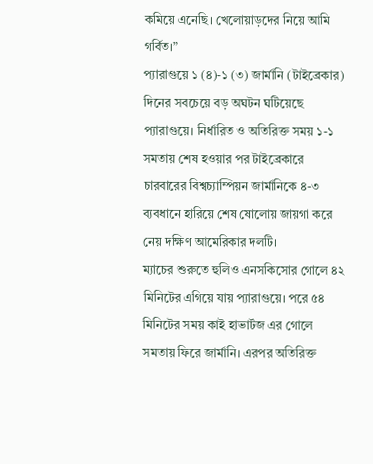কমিয়ে এনেছি। খেলোয়াড়দের নিয়ে আমি গর্বিত।”
প্যারাগুয়ে ১ (৪)-১ (৩) জার্মানি (টাইব্রেকার)
দিনের সবচেয়ে বড় অঘটন ঘটিয়েছে প্যারাগুয়ে। নির্ধারিত ও অতিরিক্ত সময় ১-১ সমতায় শেষ হওয়ার পর টাইব্রেকারে চারবারের বিশ্বচ্যাম্পিয়ন জার্মানিকে ৪-৩ ব্যবধানে হারিয়ে শেষ ষোলোয় জায়গা করে নেয় দক্ষিণ আমেরিকার দলটি।
ম্যাচের শুরুতে হুলিও এনসকিসোর গোলে ৪২ মিনিটের এগিয়ে যায় প্যারাগুয়ে। পরে ৫৪ মিনিটের সময় কাই হাভার্টজ এর গোলে সমতায় ফিরে জার্মানি। এরপর অতিরিক্ত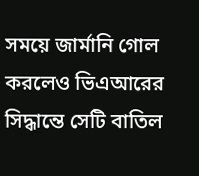সময়ে জার্মানি গোল করলেও ভিএআরের সিদ্ধান্তে সেটি বাতিল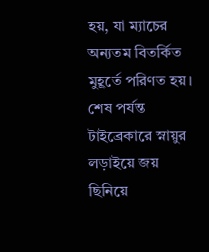হয়, যা ম্যাচের অন্যতম বিতর্কিত মুহূর্তে পরিণত হয়। শেষ পর্যন্ত টাইব্রেকারে স্নায়ুর লড়াইয়ে জয় ছিনিয়ে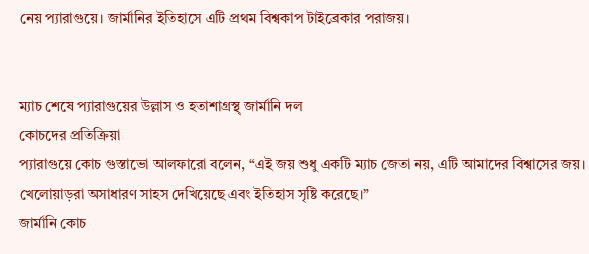নেয় প্যারাগুয়ে। জার্মানির ইতিহাসে এটি প্রথম বিশ্বকাপ টাইব্রেকার পরাজয়।


ম্যাচ শেষে প্যারাগুয়ের উল্লাস ও হতাশাগ্রস্থ্ জার্মানি দল
কোচদের প্রতিক্রিয়া
প্যারাগুয়ে কোচ গুস্তাভো আলফারো বলেন, “এই জয় শুধু একটি ম্যাচ জেতা নয়, এটি আমাদের বিশ্বাসের জয়। খেলোয়াড়রা অসাধারণ সাহস দেখিয়েছে এবং ইতিহাস সৃষ্টি করেছে।”
জার্মানি কোচ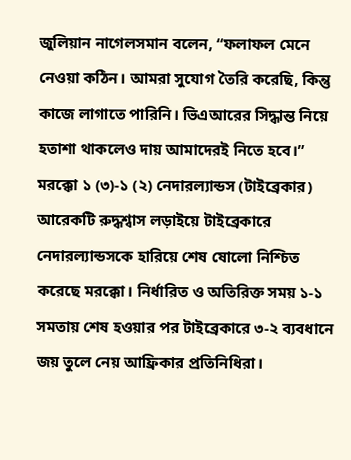জুলিয়ান নাগেলসমান বলেন, “ফলাফল মেনে নেওয়া কঠিন। আমরা সুযোগ তৈরি করেছি, কিন্তু কাজে লাগাতে পারিনি। ভিএআরের সিদ্ধান্ত নিয়ে হতাশা থাকলেও দায় আমাদেরই নিতে হবে।”
মরক্কো ১ (৩)-১ (২) নেদারল্যান্ডস (টাইব্রেকার)
আরেকটি রুদ্ধশ্বাস লড়াইয়ে টাইব্রেকারে নেদারল্যান্ডসকে হারিয়ে শেষ ষোলো নিশ্চিত করেছে মরক্কো। নির্ধারিত ও অতিরিক্ত সময় ১-১ সমতায় শেষ হওয়ার পর টাইব্রেকারে ৩-২ ব্যবধানে জয় তুলে নেয় আফ্রিকার প্রতিনিধিরা।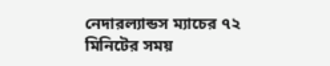নেদারল্যান্ডস ম্যাচের ৭২ মিনিটের সময়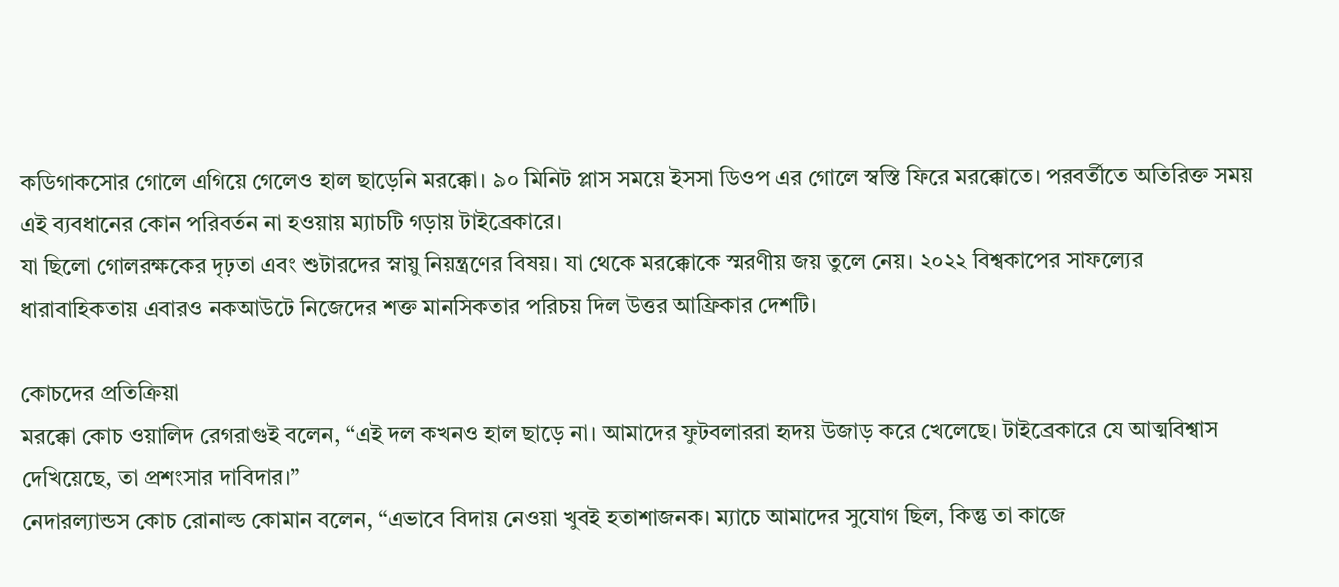কডিগাকসোর গোলে এগিয়ে গেলেও হাল ছাড়েনি মরক্কো। ৯০ মিনিট প্লাস সময়ে ইসসা ডিওপ এর গোলে স্বস্তি ফিরে মরক্কোতে। পরবর্তীতে অতিরিক্ত সময় এই ব্যবধানের কোন পরিবর্তন না হওয়ায় ম্যাচটি গড়ায় টাইব্রেকারে।
যা ছিলো গোলরক্ষকের দৃঢ়তা এবং শুটারদের স্নায়ু নিয়ন্ত্রণের বিষয়। যা থেকে মরক্কোকে স্মরণীয় জয় তুলে নেয়। ২০২২ বিশ্বকাপের সাফল্যের ধারাবাহিকতায় এবারও নকআউটে নিজেদের শক্ত মানসিকতার পরিচয় দিল উত্তর আফ্রিকার দেশটি।

কোচদের প্রতিক্রিয়া
মরক্কো কোচ ওয়ালিদ রেগরাগুই বলেন, “এই দল কখনও হাল ছাড়ে না। আমাদের ফুটবলাররা হৃদয় উজাড় করে খেলেছে। টাইব্রেকারে যে আত্মবিশ্বাস দেখিয়েছে, তা প্রশংসার দাবিদার।”
নেদারল্যান্ডস কোচ রোনাল্ড কোমান বলেন, “এভাবে বিদায় নেওয়া খুবই হতাশাজনক। ম্যাচে আমাদের সুযোগ ছিল, কিন্তু তা কাজে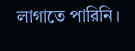লাগাতে পারিনি।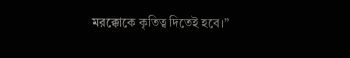মরক্কোকে কৃতিত্ব দিতেই হবে।”